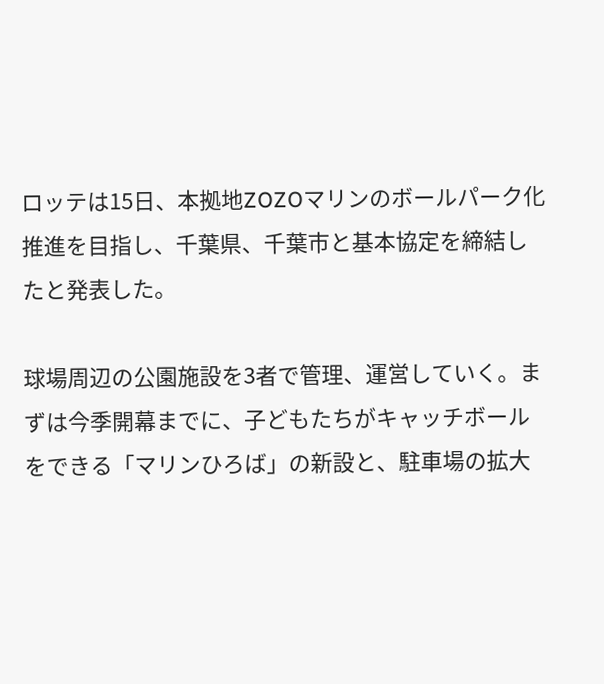ロッテは15日、本拠地ZOZOマリンのボールパーク化推進を目指し、千葉県、千葉市と基本協定を締結したと発表した。

球場周辺の公園施設を3者で管理、運営していく。まずは今季開幕までに、子どもたちがキャッチボールをできる「マリンひろば」の新設と、駐車場の拡大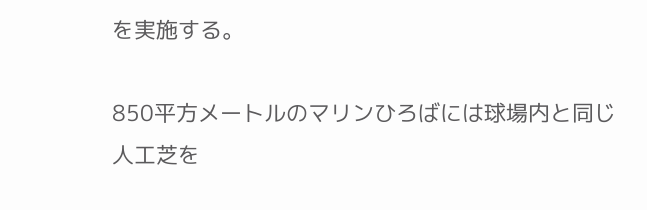を実施する。

850平方メートルのマリンひろばには球場内と同じ人工芝を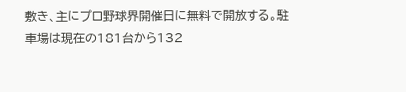敷き、主にプロ野球界開催日に無料で開放する。駐車場は現在の181台から132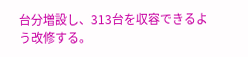台分増設し、313台を収容できるよう改修する。